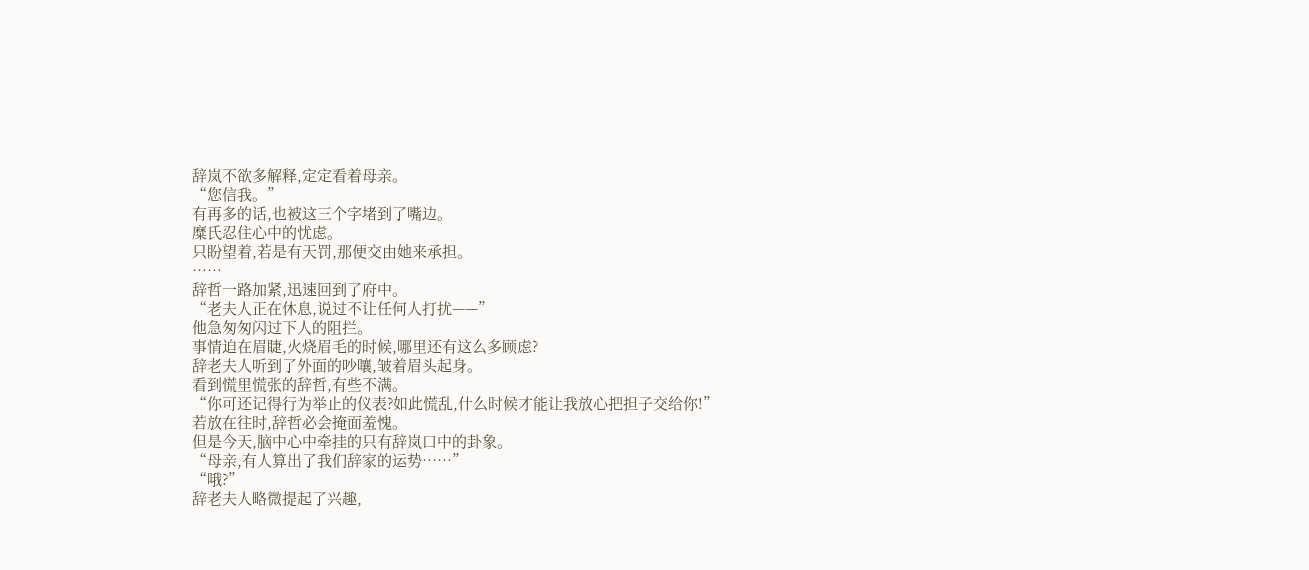辞岚不欲多解释,定定看着母亲。
“您信我。”
有再多的话,也被这三个字堵到了嘴边。
糜氏忍住心中的忧虑。
只盼望着,若是有天罚,那便交由她来承担。
……
辞哲一路加紧,迅速回到了府中。
“老夫人正在休息,说过不让任何人打扰——”
他急匆匆闪过下人的阻拦。
事情迫在眉睫,火烧眉毛的时候,哪里还有这么多顾虑?
辞老夫人听到了外面的吵嚷,皱着眉头起身。
看到慌里慌张的辞哲,有些不满。
“你可还记得行为举止的仪表?如此慌乱,什么时候才能让我放心把担子交给你!”
若放在往时,辞哲必会掩面羞愧。
但是今天,脑中心中牵挂的只有辞岚口中的卦象。
“母亲,有人算出了我们辞家的运势……”
“哦?”
辞老夫人略微提起了兴趣,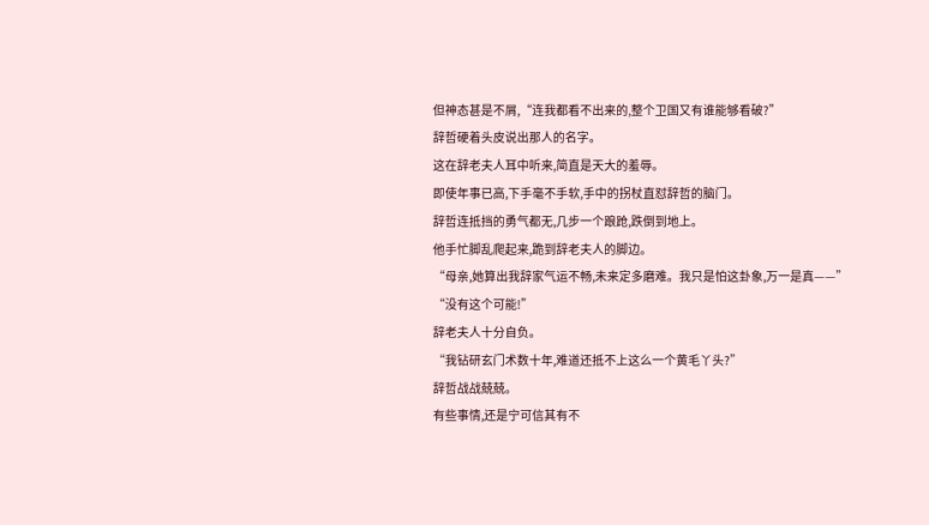但神态甚是不屑,“连我都看不出来的,整个卫国又有谁能够看破?”
辞哲硬着头皮说出那人的名字。
这在辞老夫人耳中听来,简直是天大的羞辱。
即使年事已高,下手毫不手软,手中的拐杖直怼辞哲的脑门。
辞哲连抵挡的勇气都无,几步一个踉跄,跌倒到地上。
他手忙脚乱爬起来,跪到辞老夫人的脚边。
“母亲,她算出我辞家气运不畅,未来定多磨难。我只是怕这卦象,万一是真——”
“没有这个可能!”
辞老夫人十分自负。
“我钻研玄门术数十年,难道还抵不上这么一个黄毛丫头?”
辞哲战战兢兢。
有些事情,还是宁可信其有不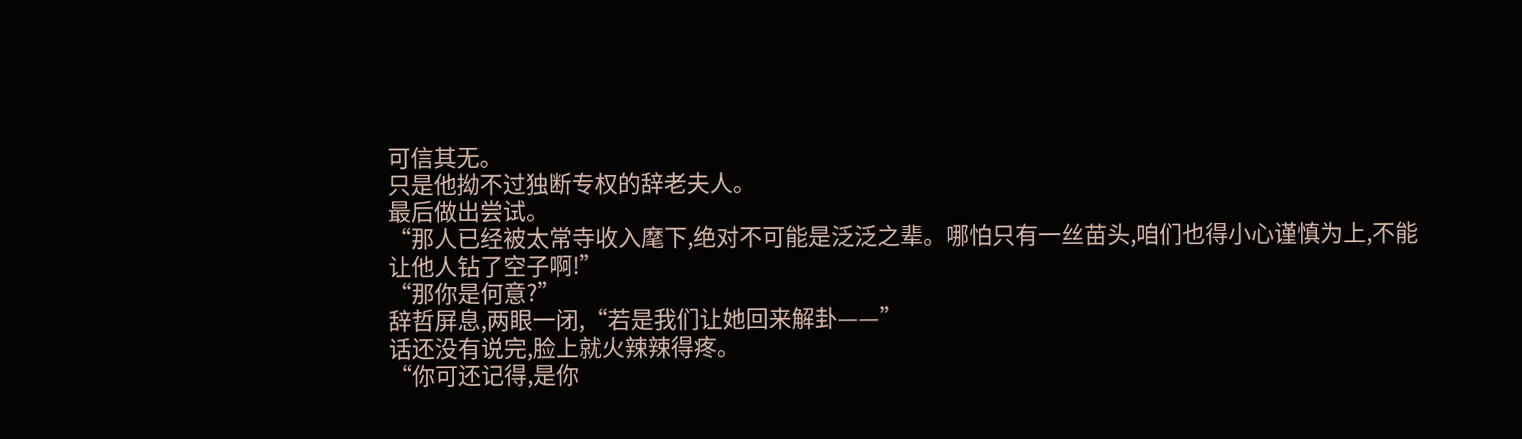可信其无。
只是他拗不过独断专权的辞老夫人。
最后做出尝试。
“那人已经被太常寺收入麾下,绝对不可能是泛泛之辈。哪怕只有一丝苗头,咱们也得小心谨慎为上,不能让他人钻了空子啊!”
“那你是何意?”
辞哲屏息,两眼一闭,“若是我们让她回来解卦——”
话还没有说完,脸上就火辣辣得疼。
“你可还记得,是你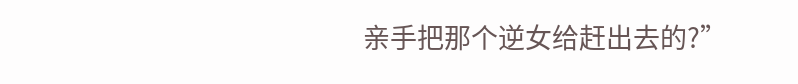亲手把那个逆女给赶出去的?”